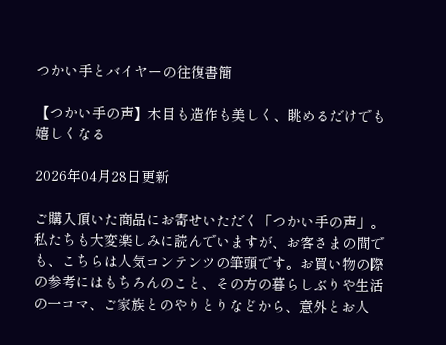つかい手とバイヤーの往復書簡

【つかい手の声】木目も造作も美しく、眺めるだけでも嬉しくなる

2026年04月28日更新

ご購入頂いた商品にお寄せいただく「つかい手の声」。私たちも大変楽しみに読んでいますが、お客さまの間でも、こちらは人気コンテンツの筆頭です。お買い物の際の参考にはもちろんのこと、その方の暮らしぶりや生活の一コマ、ご家族とのやりとりなどから、意外とお人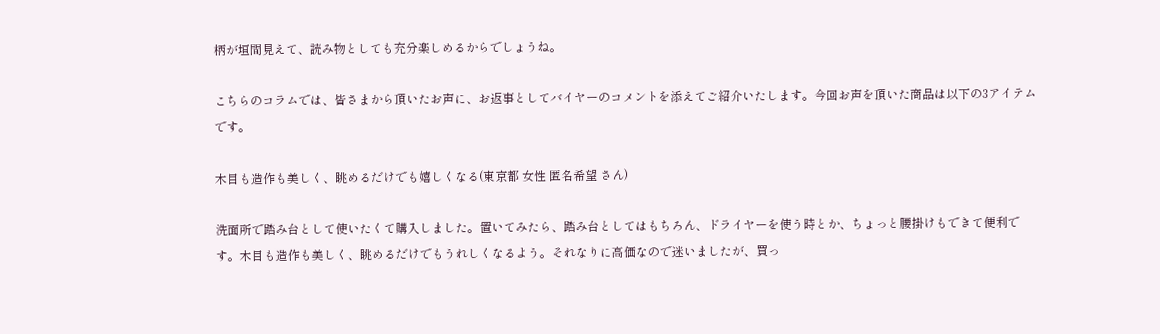柄が垣間見えて、読み物としても充分楽しめるからでしょうね。

こちらのコラムでは、皆さまから頂いたお声に、お返事としてバイヤーのコメントを添えてご紹介いたします。今回お声を頂いた商品は以下の3アイテムです。

木目も造作も美しく、眺めるだけでも嬉しくなる(東京都 女性 匿名希望 さん)

洗面所で踏み台として使いたくて購入しました。置いてみたら、踏み台としてはもちろん、ドライヤーを使う時とか、ちょっと腰掛けもできて便利です。木目も造作も美しく、眺めるだけでもうれしくなるよう。それなりに高価なので迷いましたが、買っ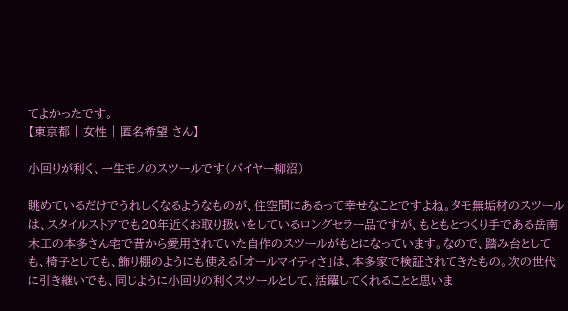てよかったです。
【東京都 | 女性 | 匿名希望 さん】

小回りが利く、一生モノのスツールです(バイヤー柳沼)

眺めているだけでうれしくなるようなものが、住空間にあるって幸せなことですよね。タモ無垢材のスツールは、スタイルストアでも20年近くお取り扱いをしているロングセラー品ですが、もともとつくり手である岳南木工の本多さん宅で昔から愛用されていた自作のスツールがもとになっています。なので、踏み台としても、椅子としても、飾り棚のようにも使える「オールマイティさ」は、本多家で検証されてきたもの。次の世代に引き継いでも、同じように小回りの利くスツールとして、活躍してくれることと思いま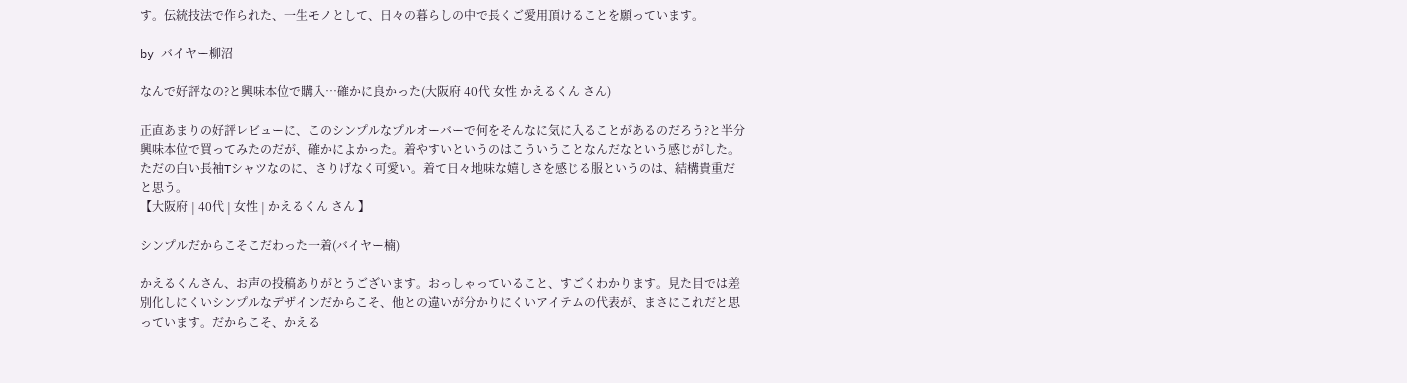す。伝統技法で作られた、一生モノとして、日々の暮らしの中で長くご愛用頂けることを願っています。

by バイヤー柳沼

なんで好評なの?と興味本位で購入…確かに良かった(大阪府 40代 女性 かえるくん さん)

正直あまりの好評レビューに、このシンプルなプルオーバーで何をそんなに気に入ることがあるのだろう?と半分興味本位で買ってみたのだが、確かによかった。着やすいというのはこういうことなんだなという感じがした。ただの白い長袖Tシャツなのに、さりげなく可愛い。着て日々地味な嬉しさを感じる服というのは、結構貴重だと思う。
【大阪府 | 40代 | 女性 | かえるくん さん 】

シンプルだからこそこだわった一着(バイヤー楠)

かえるくんさん、お声の投稿ありがとうございます。おっしゃっていること、すごくわかります。見た目では差別化しにくいシンプルなデザインだからこそ、他との違いが分かりにくいアイテムの代表が、まさにこれだと思っています。だからこそ、かえる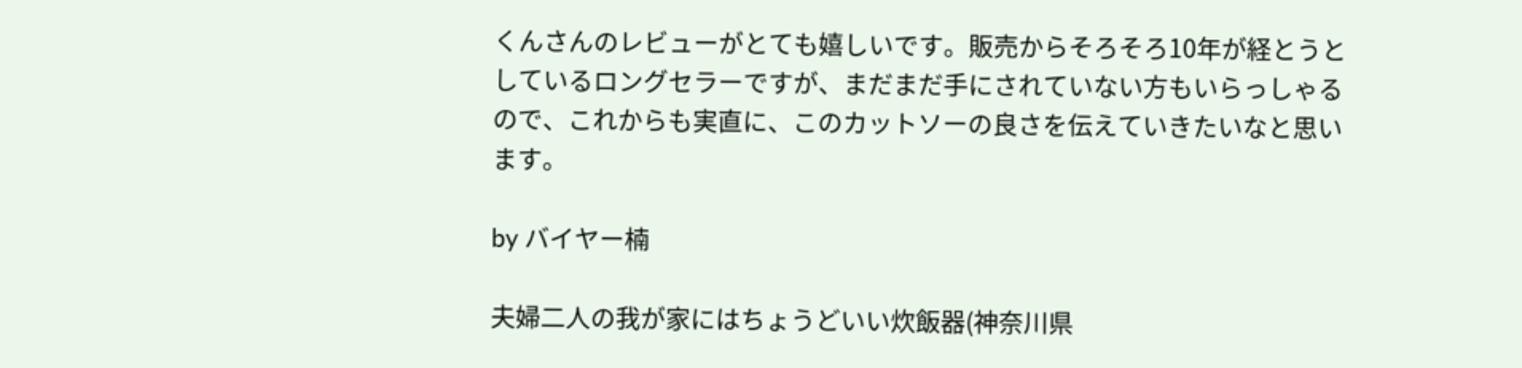くんさんのレビューがとても嬉しいです。販売からそろそろ10年が経とうとしているロングセラーですが、まだまだ手にされていない方もいらっしゃるので、これからも実直に、このカットソーの良さを伝えていきたいなと思います。

by バイヤー楠

夫婦二人の我が家にはちょうどいい炊飯器(神奈川県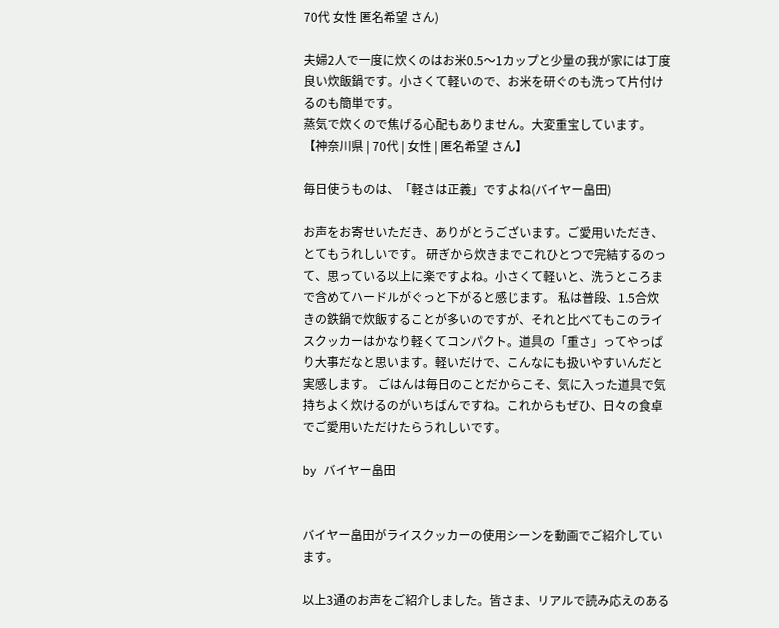70代 女性 匿名希望 さん)

夫婦2人で一度に炊くのはお米0.5〜1カップと少量の我が家には丁度良い炊飯鍋です。小さくて軽いので、お米を研ぐのも洗って片付けるのも簡単です。
蒸気で炊くので焦げる心配もありません。大変重宝しています。
【神奈川県 | 70代 | 女性 | 匿名希望 さん】

毎日使うものは、「軽さは正義」ですよね(バイヤー畠田)

お声をお寄せいただき、ありがとうございます。ご愛用いただき、とてもうれしいです。 研ぎから炊きまでこれひとつで完結するのって、思っている以上に楽ですよね。小さくて軽いと、洗うところまで含めてハードルがぐっと下がると感じます。 私は普段、1.5合炊きの鉄鍋で炊飯することが多いのですが、それと比べてもこのライスクッカーはかなり軽くてコンパクト。道具の「重さ」ってやっぱり大事だなと思います。軽いだけで、こんなにも扱いやすいんだと実感します。 ごはんは毎日のことだからこそ、気に入った道具で気持ちよく炊けるのがいちばんですね。これからもぜひ、日々の食卓でご愛用いただけたらうれしいです。

by バイヤー畠田


バイヤー畠田がライスクッカーの使用シーンを動画でご紹介しています。

以上3通のお声をご紹介しました。皆さま、リアルで読み応えのある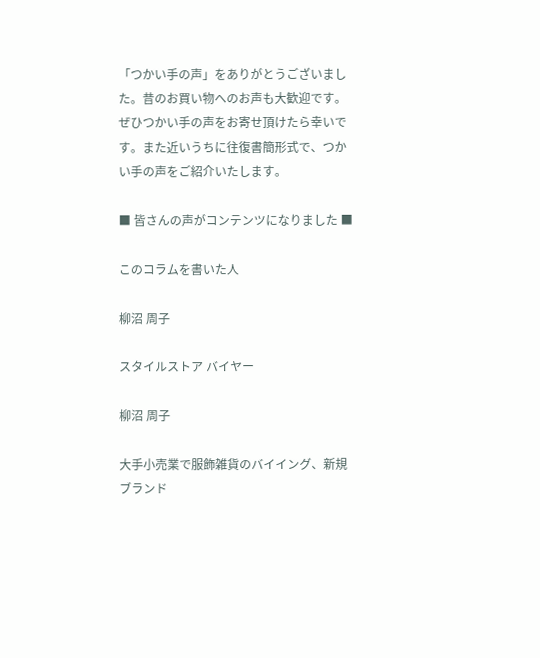「つかい手の声」をありがとうございました。昔のお買い物へのお声も大歓迎です。ぜひつかい手の声をお寄せ頂けたら幸いです。また近いうちに往復書簡形式で、つかい手の声をご紹介いたします。

■ 皆さんの声がコンテンツになりました ■

このコラムを書いた人

柳沼 周子

スタイルストア バイヤー

柳沼 周子

大手小売業で服飾雑貨のバイイング、新規ブランド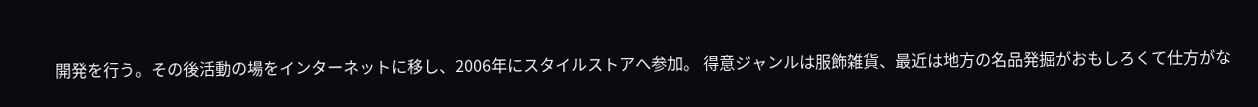開発を行う。その後活動の場をインターネットに移し、2006年にスタイルストアへ参加。 得意ジャンルは服飾雑貨、最近は地方の名品発掘がおもしろくて仕方がな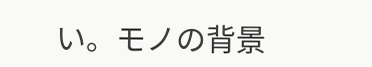い。モノの背景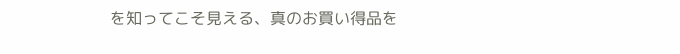を知ってこそ見える、真のお買い得品を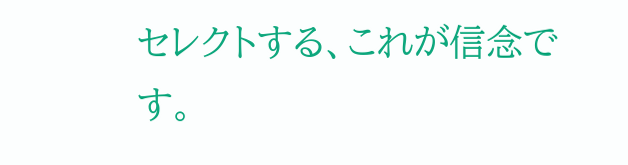セレクトする、これが信念です。